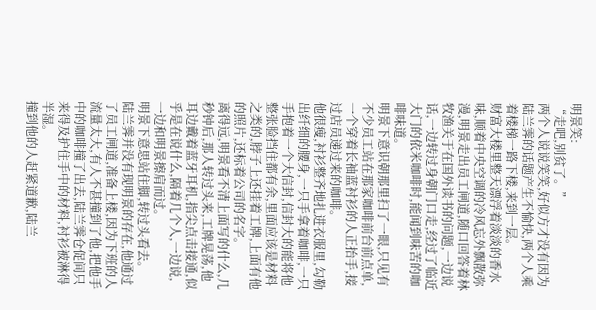明景笑:
“走吧,别贫了。”
两个人说说笑笑,好似方才没有因为陆兰霁的话题产生不愉快,两个人乘着楼梯一路下楼,来到一层。
财富大楼里整天漂浮着淡淡的香水味,顺着中央空调的冷风忘外飘散弥漫,明景走出员工闸道,随口回答着林牧渔关于在国外读书的问题,一边说话,一边转过身朝门口走,经过了临近大门的依米咖啡时,能闻到味苦的咖啡味道。
明景下意识朝那里扫了一眼,只见有不少员工站在那家咖啡前台前点单,一个穿着长袖蓝衬衫的人正抬手,接过店员递过来的咖啡。
他很瘦,衬衫整齐地扎进衣服里,勾勒出纤细的腰身,一只手拿着咖啡,一只手抱着一个大信封,信封大的能将他整张脸挡住都有余,里面应该是材料之类的,脖子上还挂着工牌,上面有他的照片,还标着公司的名字。
离得远,明景看不清上面写的什么,几秒钟后,那人转过头来,工牌晃荡,他耳边戴着蓝牙耳机,指尖点击接通,似乎是在说什么,隔着几个人,一边说,一边和明景擦肩而过。
明景下意思站住脚,转过头看去。
陆兰霁并没有现明景的存在,他通过了员工闸道,准备上楼,因为下班的人流量太大,有人不甚撞到了他,把他手中的咖啡撞了出去,陆兰霁仓促间只来得及护住手中的材料,衬衫被淋得半湿。
撞到他的人赶紧道歉,陆兰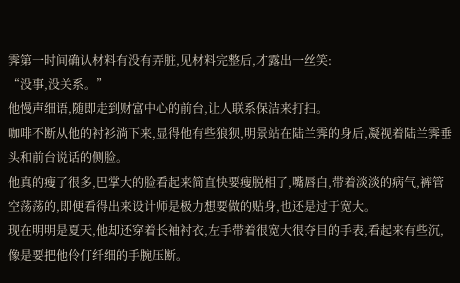霁第一时间确认材料有没有弄脏,见材料完整后,才露出一丝笑:
“没事,没关系。”
他慢声细语,随即走到财富中心的前台,让人联系保洁来打扫。
咖啡不断从他的衬衫淌下来,显得他有些狼狈,明景站在陆兰霁的身后,凝视着陆兰霁垂头和前台说话的侧脸。
他真的瘦了很多,巴掌大的脸看起来简直快要瘦脱相了,嘴唇白,带着淡淡的病气,裤管空荡荡的,即便看得出来设计师是极力想要做的贴身,也还是过于宽大。
现在明明是夏天,他却还穿着长袖衬衣,左手带着很宽大很夺目的手表,看起来有些沉,像是要把他伶仃纤细的手腕压断。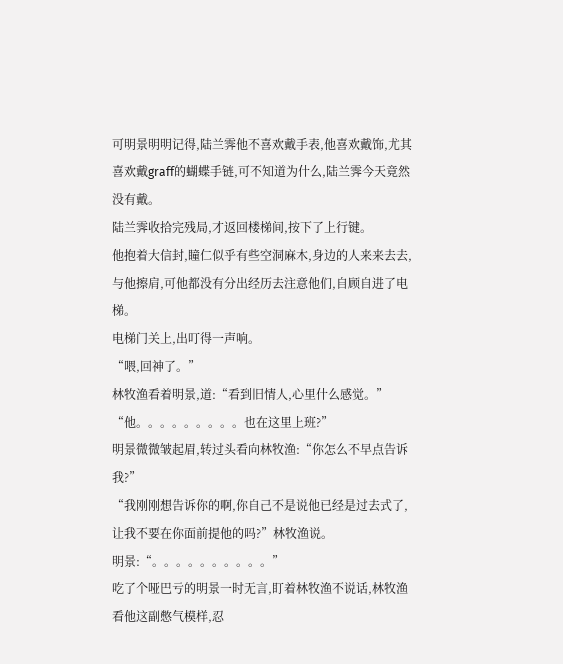可明景明明记得,陆兰霁他不喜欢戴手表,他喜欢戴饰,尤其喜欢戴graff的蝴蝶手链,可不知道为什么,陆兰霁今天竟然没有戴。
陆兰霁收拾完残局,才返回楼梯间,按下了上行键。
他抱着大信封,瞳仁似乎有些空洞麻木,身边的人来来去去,与他擦肩,可他都没有分出经历去注意他们,自顾自进了电梯。
电梯门关上,出叮得一声响。
“喂,回神了。”
林牧渔看着明景,道:“看到旧情人,心里什么感觉。”
“他。。。。。。。。。也在这里上班?”
明景微微皱起眉,转过头看向林牧渔:“你怎么不早点告诉我?”
“我刚刚想告诉你的啊,你自己不是说他已经是过去式了,让我不要在你面前提他的吗?”林牧渔说。
明景:“。。。。。。。。。。”
吃了个哑巴亏的明景一时无言,盯着林牧渔不说话,林牧渔看他这副憋气模样,忍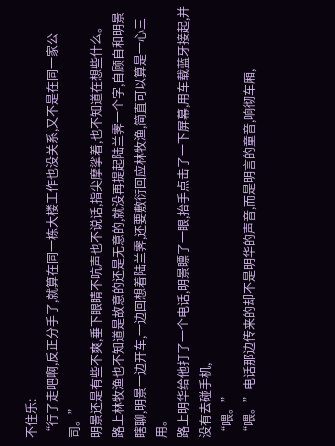不住乐:
“行了走吧啊,反正分手了,就算在同一栋大楼工作也没关系,又不是在同一家公司。”
明景还是有些不爽,垂下眼睛不吭声也不说话,指尖摩挲着,也不知道在想些什么。
路上林牧渔也不知道是故意的还是无意的,就没再提起陆兰霁一个字,自顾自和明景瞎聊,明景一边开车,一边回想着陆兰霁,还要敷衍回应林牧渔,简直可以算是一心三用。
路上明华给他打了一个电话,明景瞟了一眼,抬手点击了一下屏幕,用车载蓝牙接起,并没有去碰手机,
“喂。”
“喂。”电话那边传来的却不是明华的声音,而是明言的童音,响彻车厢,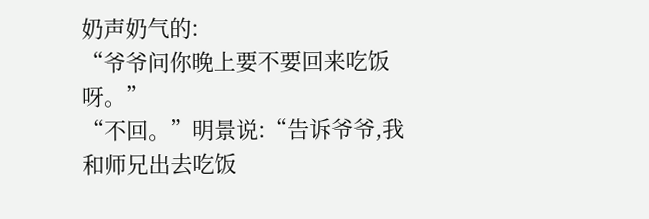奶声奶气的:
“爷爷问你晚上要不要回来吃饭呀。”
“不回。”明景说:“告诉爷爷,我和师兄出去吃饭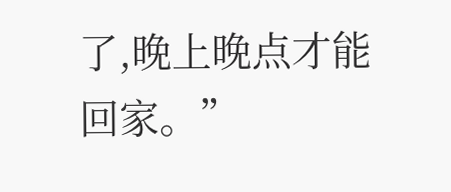了,晚上晚点才能回家。”